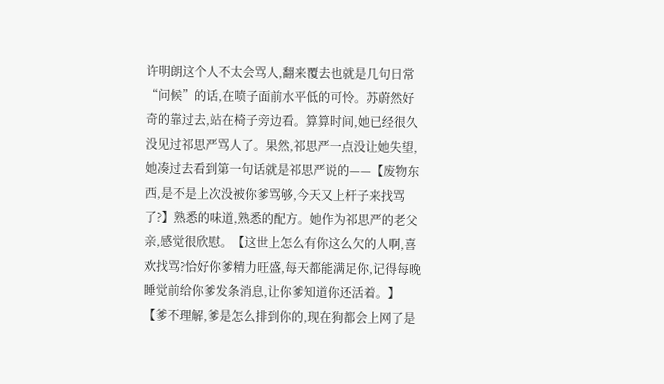许明朗这个人不太会骂人,翻来覆去也就是几句日常“问候”的话,在喷子面前水平低的可怜。苏蔚然好奇的靠过去,站在椅子旁边看。算算时间,她已经很久没见过祁思严骂人了。果然,祁思严一点没让她失望,她凑过去看到第一句话就是祁思严说的——【废物东西,是不是上次没被你爹骂够,今天又上杆子来找骂了?】熟悉的味道,熟悉的配方。她作为祁思严的老父亲,感觉很欣慰。【这世上怎么有你这么欠的人啊,喜欢找骂?恰好你爹精力旺盛,每天都能满足你,记得每晚睡觉前给你爹发条消息,让你爹知道你还活着。】【爹不理解,爹是怎么排到你的,现在狗都会上网了是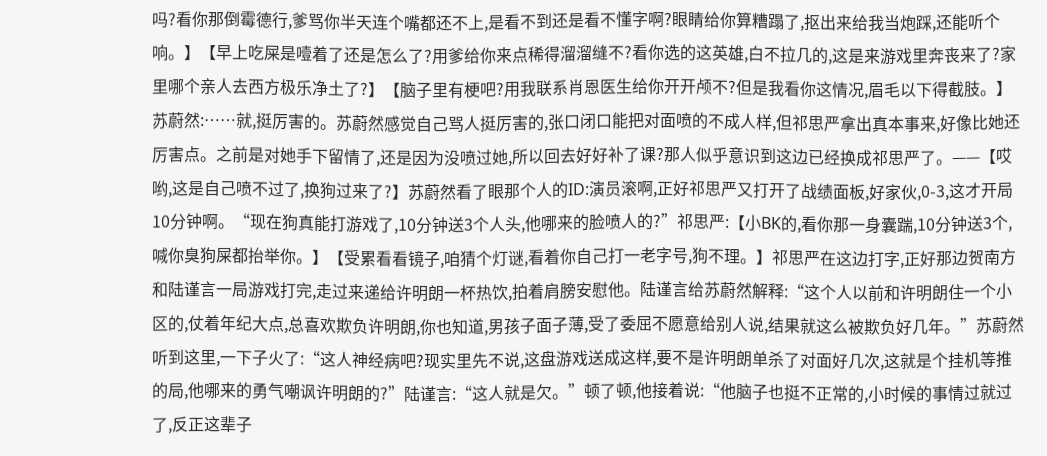吗?看你那倒霉德行,爹骂你半天连个嘴都还不上,是看不到还是看不懂字啊?眼睛给你算糟蹋了,抠出来给我当炮踩,还能听个响。】【早上吃屎是噎着了还是怎么了?用爹给你来点稀得溜溜缝不?看你选的这英雄,白不拉几的,这是来游戏里奔丧来了?家里哪个亲人去西方极乐净土了?】【脑子里有梗吧?用我联系肖恩医生给你开开颅不?但是我看你这情况,眉毛以下得截肢。】苏蔚然:……就,挺厉害的。苏蔚然感觉自己骂人挺厉害的,张口闭口能把对面喷的不成人样,但祁思严拿出真本事来,好像比她还厉害点。之前是对她手下留情了,还是因为没喷过她,所以回去好好补了课?那人似乎意识到这边已经换成祁思严了。——【哎哟,这是自己喷不过了,换狗过来了?】苏蔚然看了眼那个人的ID:演员滚啊,正好祁思严又打开了战绩面板,好家伙,0-3,这才开局10分钟啊。“现在狗真能打游戏了,10分钟送3个人头,他哪来的脸喷人的?”祁思严:【小BK的,看你那一身囊踹,10分钟送3个,喊你臭狗屎都抬举你。】【受累看看镜子,咱猜个灯谜,看着你自己打一老字号,狗不理。】祁思严在这边打字,正好那边贺南方和陆谨言一局游戏打完,走过来递给许明朗一杯热饮,拍着肩膀安慰他。陆谨言给苏蔚然解释:“这个人以前和许明朗住一个小区的,仗着年纪大点,总喜欢欺负许明朗,你也知道,男孩子面子薄,受了委屈不愿意给别人说,结果就这么被欺负好几年。”苏蔚然听到这里,一下子火了:“这人神经病吧?现实里先不说,这盘游戏送成这样,要不是许明朗单杀了对面好几次,这就是个挂机等推的局,他哪来的勇气嘲讽许明朗的?”陆谨言:“这人就是欠。”顿了顿,他接着说:“他脑子也挺不正常的,小时候的事情过就过了,反正这辈子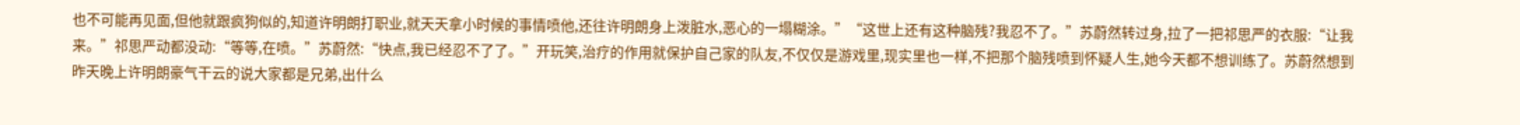也不可能再见面,但他就跟疯狗似的,知道许明朗打职业,就天天拿小时候的事情喷他,还往许明朗身上泼脏水,恶心的一塌糊涂。”“这世上还有这种脑残?我忍不了。”苏蔚然转过身,拉了一把祁思严的衣服:“让我来。”祁思严动都没动:“等等,在喷。”苏蔚然:“快点,我已经忍不了了。”开玩笑,治疗的作用就保护自己家的队友,不仅仅是游戏里,现实里也一样,不把那个脑残喷到怀疑人生,她今天都不想训练了。苏蔚然想到昨天晚上许明朗豪气干云的说大家都是兄弟,出什么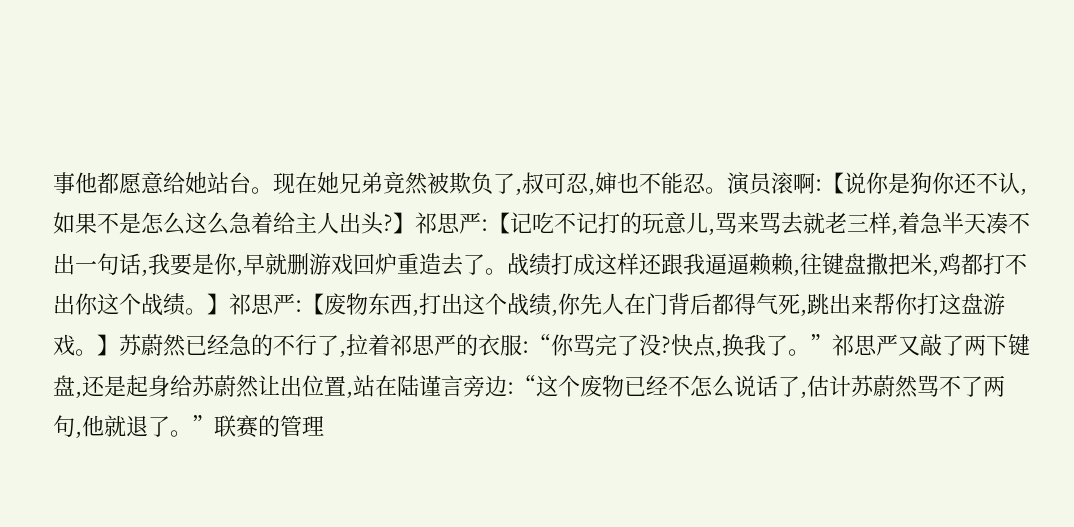事他都愿意给她站台。现在她兄弟竟然被欺负了,叔可忍,婶也不能忍。演员滚啊:【说你是狗你还不认,如果不是怎么这么急着给主人出头?】祁思严:【记吃不记打的玩意儿,骂来骂去就老三样,着急半天凑不出一句话,我要是你,早就删游戏回炉重造去了。战绩打成这样还跟我逼逼赖赖,往键盘撒把米,鸡都打不出你这个战绩。】祁思严:【废物东西,打出这个战绩,你先人在门背后都得气死,跳出来帮你打这盘游戏。】苏蔚然已经急的不行了,拉着祁思严的衣服:“你骂完了没?快点,换我了。”祁思严又敲了两下键盘,还是起身给苏蔚然让出位置,站在陆谨言旁边:“这个废物已经不怎么说话了,估计苏蔚然骂不了两句,他就退了。”联赛的管理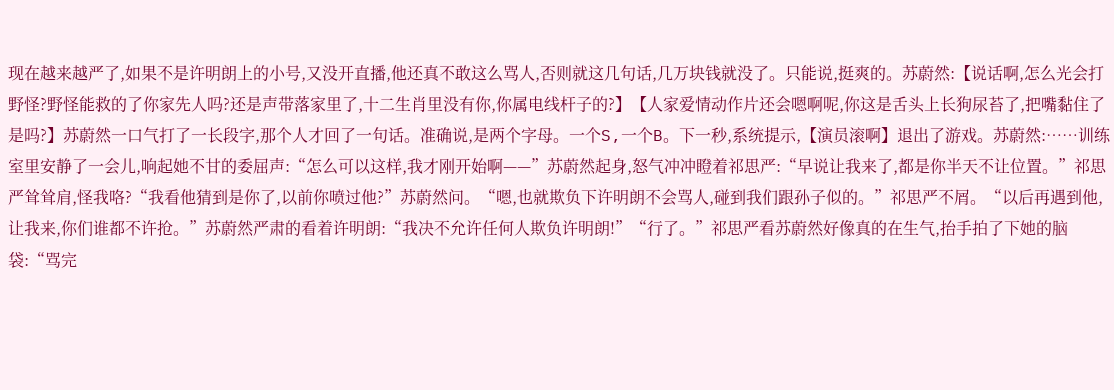现在越来越严了,如果不是许明朗上的小号,又没开直播,他还真不敢这么骂人,否则就这几句话,几万块钱就没了。只能说,挺爽的。苏蔚然:【说话啊,怎么光会打野怪?野怪能救的了你家先人吗?还是声带落家里了,十二生肖里没有你,你属电线杆子的?】【人家爱情动作片还会嗯啊呢,你这是舌头上长狗尿苔了,把嘴黏住了是吗?】苏蔚然一口气打了一长段字,那个人才回了一句话。准确说,是两个字母。一个S,一个B。下一秒,系统提示,【演员滚啊】退出了游戏。苏蔚然:……训练室里安静了一会儿,响起她不甘的委屈声:“怎么可以这样,我才刚开始啊——”苏蔚然起身,怒气冲冲瞪着祁思严:“早说让我来了,都是你半天不让位置。”祁思严耸耸肩,怪我咯?“我看他猜到是你了,以前你喷过他?”苏蔚然问。“嗯,也就欺负下许明朗不会骂人,碰到我们跟孙子似的。”祁思严不屑。“以后再遇到他,让我来,你们谁都不许抢。”苏蔚然严肃的看着许明朗:“我决不允许任何人欺负许明朗!”“行了。”祁思严看苏蔚然好像真的在生气,抬手拍了下她的脑袋:“骂完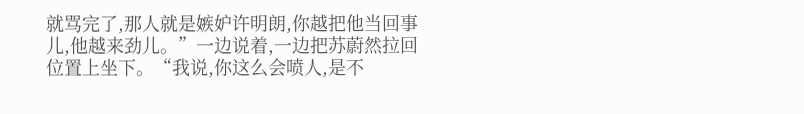就骂完了,那人就是嫉妒许明朗,你越把他当回事儿,他越来劲儿。”一边说着,一边把苏蔚然拉回位置上坐下。“我说,你这么会喷人,是不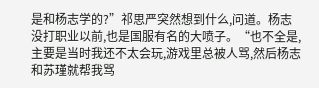是和杨志学的?”祁思严突然想到什么,问道。杨志没打职业以前,也是国服有名的大喷子。“也不全是,主要是当时我还不太会玩,游戏里总被人骂,然后杨志和苏瑾就帮我骂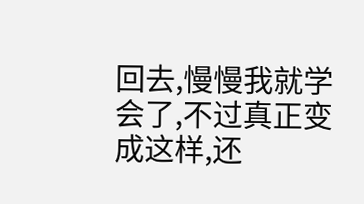回去,慢慢我就学会了,不过真正变成这样,还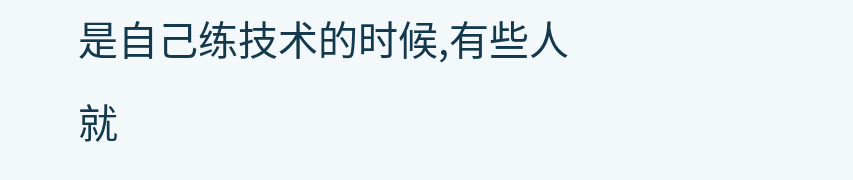是自己练技术的时候,有些人就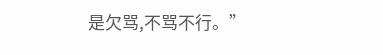是欠骂,不骂不行。”